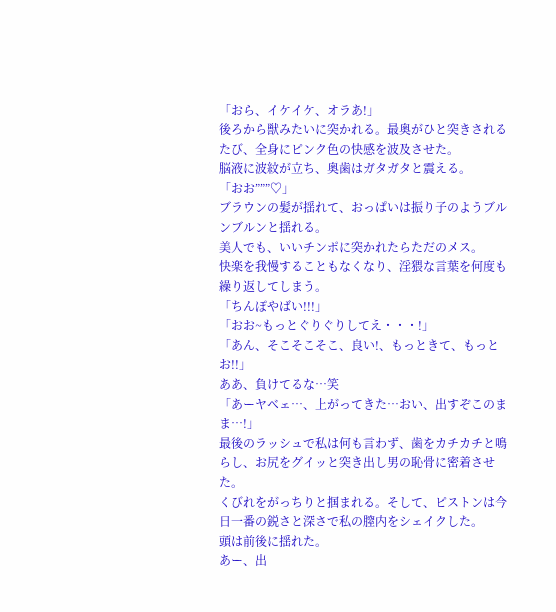「おら、イケイケ、オラあ!」
後ろから獣みたいに突かれる。最奥がひと突きされるたび、全身にピンク色の快感を波及させた。
脳液に波紋が立ち、奥歯はガタガタと震える。
「おお”””♡」
ブラウンの髪が揺れて、おっぱいは振り子のようブルンブルンと揺れる。
美人でも、いいチンポに突かれたらただのメス。
快楽を我慢することもなくなり、淫猥な言葉を何度も繰り返してしまう。
「ちんぽやばい!!!」
「おお~もっとぐりぐりしてえ・・・!」
「あん、そこそこそこ、良い!、もっときて、もっとお!!」
ああ、負けてるな…笑
「あーヤベェ…、上がってきた…おい、出すぞこのまま…!」
最後のラッシュで私は何も言わず、歯をカチカチと鳴らし、お尻をグイッと突き出し男の恥骨に密着させた。
くびれをがっちりと掴まれる。そして、ピストンは今日一番の鋭さと深さで私の膣内をシェイクした。
頭は前後に揺れた。
あー、出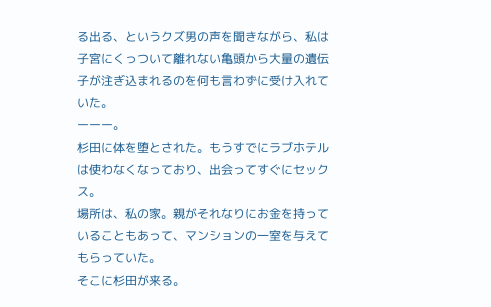る出る、というクズ男の声を聞きながら、私は子宮にくっついて離れない亀頭から大量の遺伝子が注ぎ込まれるのを何も言わずに受け入れていた。
ーーー。
杉田に体を堕とされた。もうすでにラブホテルは使わなくなっており、出会ってすぐにセックス。
場所は、私の家。親がそれなりにお金を持っていることもあって、マンションの一室を与えてもらっていた。
そこに杉田が来る。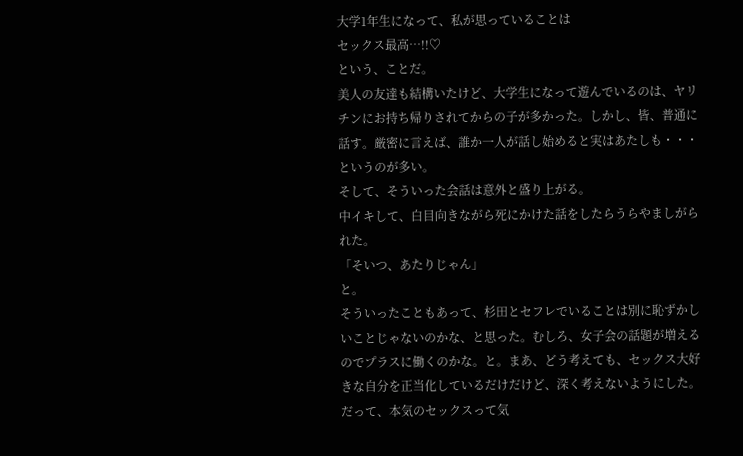大学1年生になって、私が思っていることは
セックス最高…!!♡
という、ことだ。
美人の友達も結構いたけど、大学生になって遊んでいるのは、ヤリチンにお持ち帰りされてからの子が多かった。しかし、皆、普通に話す。厳密に言えば、誰か一人が話し始めると実はあたしも・・・というのが多い。
そして、そういった会話は意外と盛り上がる。
中イキして、白目向きながら死にかけた話をしたらうらやましがられた。
「そいつ、あたりじゃん」
と。
そういったこともあって、杉田とセフレでいることは別に恥ずかしいことじゃないのかな、と思った。むしろ、女子会の話題が増えるのでプラスに働くのかな。と。まあ、どう考えても、セックス大好きな自分を正当化しているだけだけど、深く考えないようにした。
だって、本気のセックスって気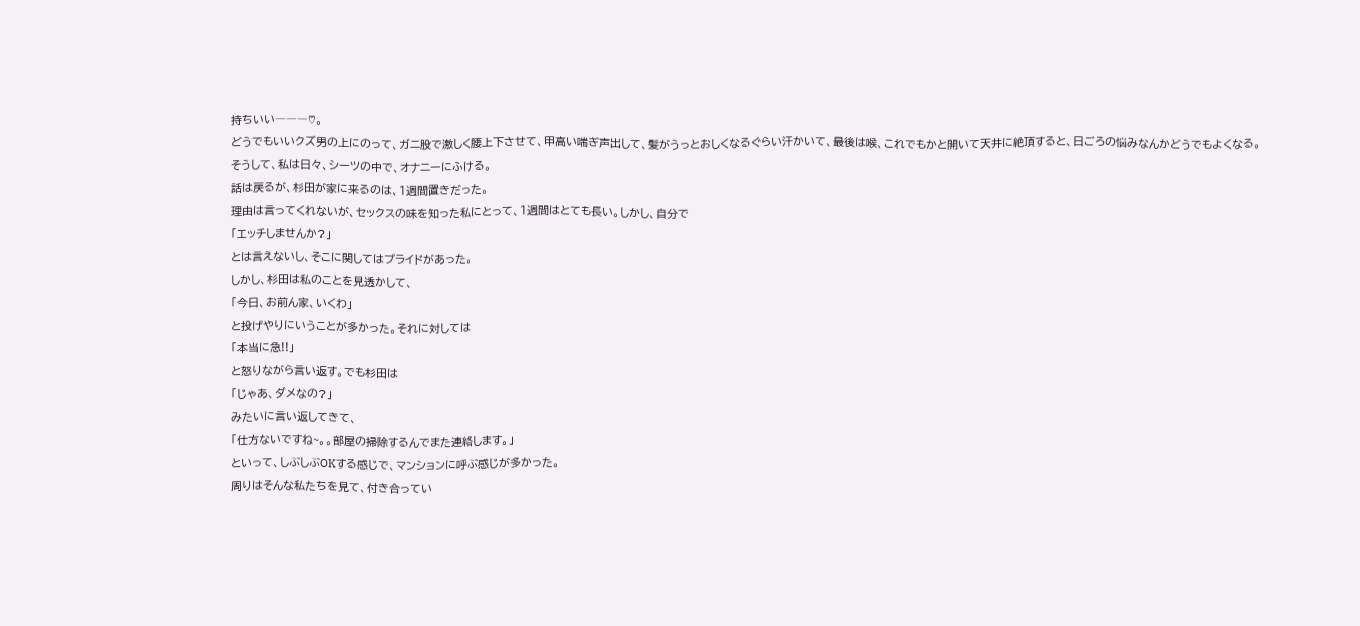持ちいい―――♡。
どうでもいいクズ男の上にのって、ガニ股で激しく腰上下させて、甲高い喘ぎ声出して、髪がうっとおしくなるぐらい汗かいて、最後は喉、これでもかと開いて天井に絶頂すると、日ごろの悩みなんかどうでもよくなる。
そうして、私は日々、シーツの中で、オナニーにふける。
話は戻るが、杉田が家に来るのは、1週間置きだった。
理由は言ってくれないが、セックスの味を知った私にとって、1週間はとても長い。しかし、自分で
「エッチしませんか?」
とは言えないし、そこに関してはプライドがあった。
しかし、杉田は私のことを見透かして、
「今日、お前ん家、いくわ」
と投げやりにいうことが多かった。それに対しては
「本当に急!!」
と怒りながら言い返す。でも杉田は
「じゃあ、ダメなの?」
みたいに言い返してきて、
「仕方ないですね~。。部屋の掃除するんでまた連絡します。」
といって、しぶしぶOKする感じで、マンションに呼ぶ感じが多かった。
周りはそんな私たちを見て、付き合ってい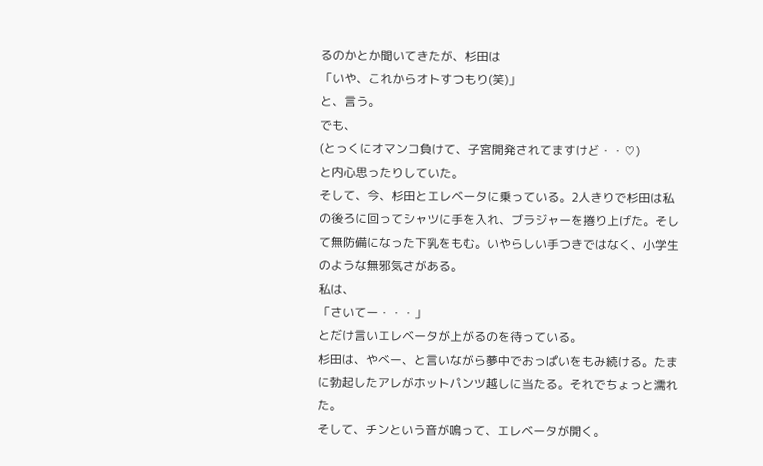るのかとか聞いてきたが、杉田は
「いや、これからオトすつもり(笑)」
と、言う。
でも、
(とっくにオマンコ負けて、子宮開発されてますけど・・♡)
と内心思ったりしていた。
そして、今、杉田とエレベータに乗っている。2人きりで杉田は私の後ろに回ってシャツに手を入れ、ブラジャーを捲り上げた。そして無防備になった下乳をもむ。いやらしい手つきではなく、小学生のような無邪気さがある。
私は、
「さいてー・・・」
とだけ言いエレベータが上がるのを待っている。
杉田は、やべー、と言いながら夢中でおっぱいをもみ続ける。たまに勃起したアレがホットパンツ越しに当たる。それでちょっと濡れた。
そして、チンという音が鳴って、エレベータが開く。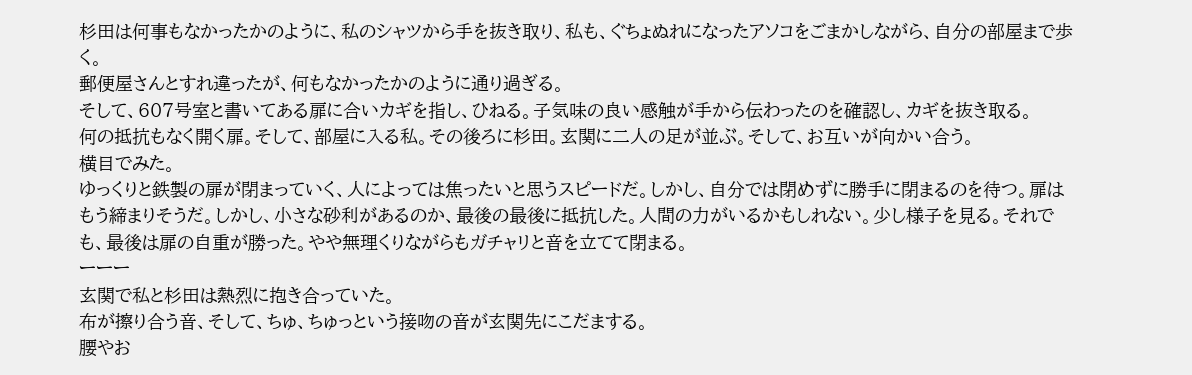杉田は何事もなかったかのように、私のシャツから手を抜き取り、私も、ぐちょぬれになったアソコをごまかしながら、自分の部屋まで歩く。
郵便屋さんとすれ違ったが、何もなかったかのように通り過ぎる。
そして、607号室と書いてある扉に合いカギを指し、ひねる。子気味の良い感触が手から伝わったのを確認し、カギを抜き取る。
何の抵抗もなく開く扉。そして、部屋に入る私。その後ろに杉田。玄関に二人の足が並ぶ。そして、お互いが向かい合う。
横目でみた。
ゆっくりと鉄製の扉が閉まっていく、人によっては焦ったいと思うスピードだ。しかし、自分では閉めずに勝手に閉まるのを待つ。扉はもう締まりそうだ。しかし、小さな砂利があるのか、最後の最後に抵抗した。人間の力がいるかもしれない。少し様子を見る。それでも、最後は扉の自重が勝った。やや無理くりながらもガチャリと音を立てて閉まる。
ーーー
玄関で私と杉田は熱烈に抱き合っていた。
布が擦り合う音、そして、ちゅ、ちゅっという接吻の音が玄関先にこだまする。
腰やお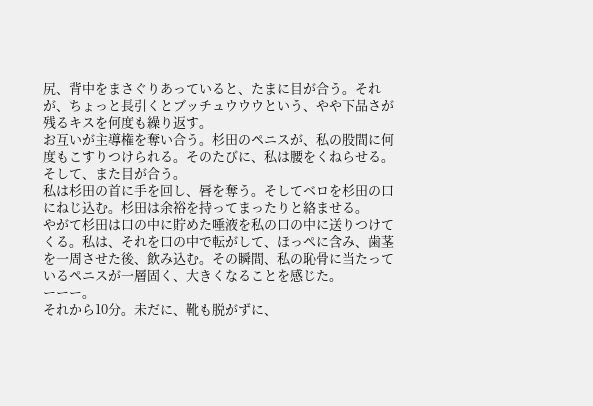尻、背中をまさぐりあっていると、たまに目が合う。それが、ちょっと長引くとブッチュウウウという、やや下品さが残るキスを何度も繰り返す。
お互いが主導権を奪い合う。杉田のペニスが、私の股間に何度もこすりつけられる。そのたびに、私は腰をくねらせる。そして、また目が合う。
私は杉田の首に手を回し、唇を奪う。そしてベロを杉田の口にねじ込む。杉田は余裕を持ってまったりと絡ませる。
やがて杉田は口の中に貯めた唾液を私の口の中に送りつけてくる。私は、それを口の中で転がして、ほっぺに含み、歯茎を一周させた後、飲み込む。その瞬間、私の恥骨に当たっているペニスが一層固く、大きくなることを感じた。
ーーー。
それから10分。未だに、靴も脱がずに、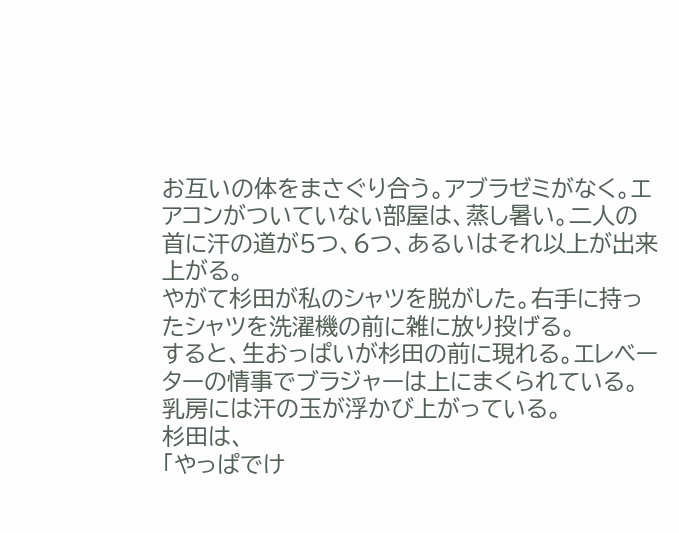お互いの体をまさぐり合う。アブラゼミがなく。エアコンがついていない部屋は、蒸し暑い。二人の首に汗の道が5つ、6つ、あるいはそれ以上が出来上がる。
やがて杉田が私のシャツを脱がした。右手に持ったシャツを洗濯機の前に雑に放り投げる。
すると、生おっぱいが杉田の前に現れる。エレベーターの情事でブラジャーは上にまくられている。
乳房には汗の玉が浮かび上がっている。
杉田は、
「やっぱでけ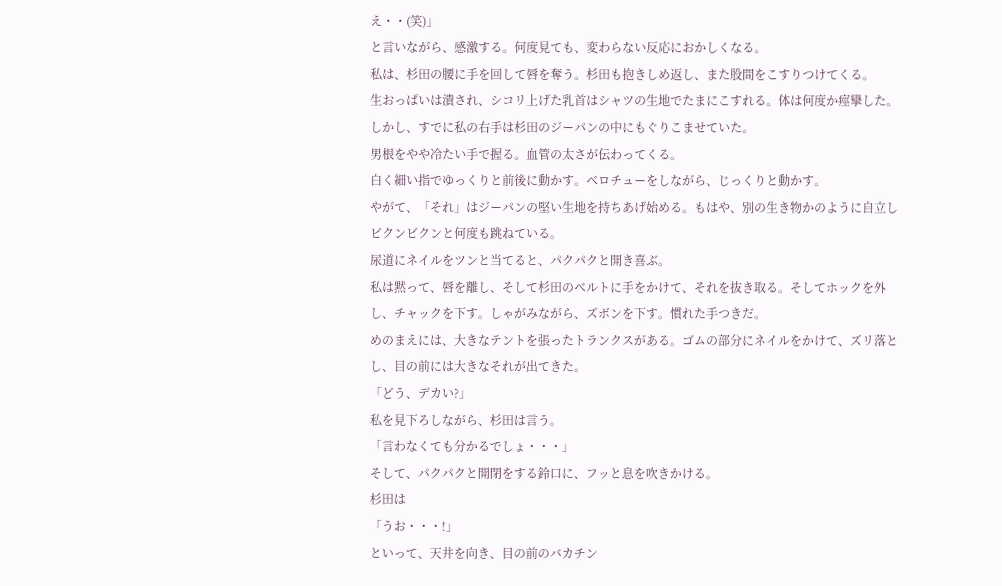え・・(笑)」
と言いながら、感激する。何度見ても、変わらない反応におかしくなる。
私は、杉田の腰に手を回して唇を奪う。杉田も抱きしめ返し、また股間をこすりつけてくる。
生おっぱいは潰され、シコリ上げた乳首はシャツの生地でたまにこすれる。体は何度か痙攣した。しかし、すでに私の右手は杉田のジーパンの中にもぐりこませていた。
男根をやや冷たい手で握る。血管の太さが伝わってくる。
白く細い指でゆっくりと前後に動かす。ベロチューをしながら、じっくりと動かす。
やがて、「それ」はジーパンの堅い生地を持ちあげ始める。もはや、別の生き物かのように自立しビクンビクンと何度も跳ねている。
尿道にネイルをツンと当てると、パクパクと開き喜ぶ。
私は黙って、唇を離し、そして杉田のベルトに手をかけて、それを抜き取る。そしてホックを外し、チャックを下す。しゃがみながら、ズボンを下す。慣れた手つきだ。
めのまえには、大きなテントを張ったトランクスがある。ゴムの部分にネイルをかけて、ズリ落とし、目の前には大きなそれが出てきた。
「どう、デカい?」
私を見下ろしながら、杉田は言う。
「言わなくても分かるでしょ・・・」
そして、パクパクと開閉をする鈴口に、フッと息を吹きかける。
杉田は
「うお・・・!」
といって、天井を向き、目の前のバカチン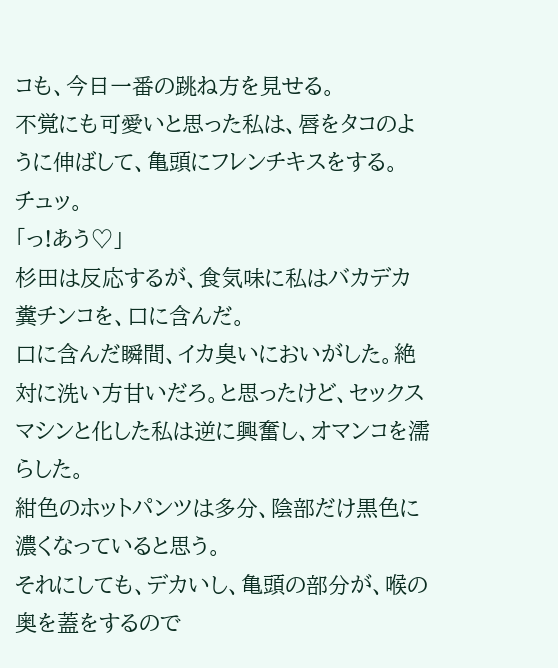コも、今日一番の跳ね方を見せる。
不覚にも可愛いと思った私は、唇をタコのように伸ばして、亀頭にフレンチキスをする。
チュッ。
「っ!あう♡」
杉田は反応するが、食気味に私はバカデカ糞チンコを、口に含んだ。
口に含んだ瞬間、イカ臭いにおいがした。絶対に洗い方甘いだろ。と思ったけど、セックスマシンと化した私は逆に興奮し、オマンコを濡らした。
紺色のホットパンツは多分、陰部だけ黒色に濃くなっていると思う。
それにしても、デカいし、亀頭の部分が、喉の奥を蓋をするので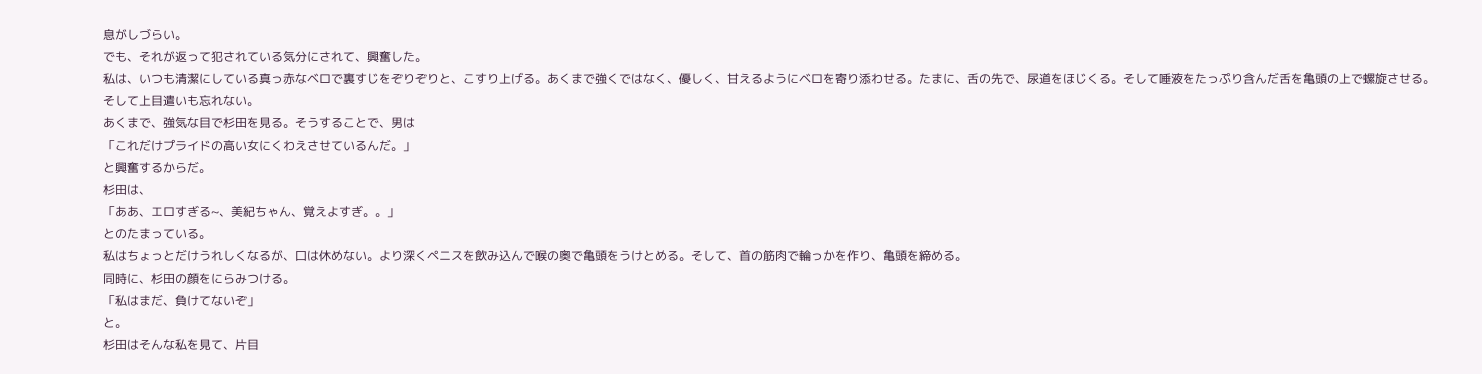息がしづらい。
でも、それが返って犯されている気分にされて、興奮した。
私は、いつも清潔にしている真っ赤なベロで裏すじをぞりぞりと、こすり上げる。あくまで強くではなく、優しく、甘えるようにベロを寄り添わせる。たまに、舌の先で、尿道をほじくる。そして唾液をたっぷり含んだ舌を亀頭の上で螺旋させる。
そして上目遣いも忘れない。
あくまで、強気な目で杉田を見る。そうすることで、男は
「これだけプライドの高い女にくわえさせているんだ。」
と興奮するからだ。
杉田は、
「ああ、エロすぎる~、美紀ちゃん、覚えよすぎ。。」
とのたまっている。
私はちょっとだけうれしくなるが、口は休めない。より深くペニスを飲み込んで喉の奥で亀頭をうけとめる。そして、首の筋肉で輪っかを作り、亀頭を締める。
同時に、杉田の顔をにらみつける。
「私はまだ、負けてないぞ」
と。
杉田はそんな私を見て、片目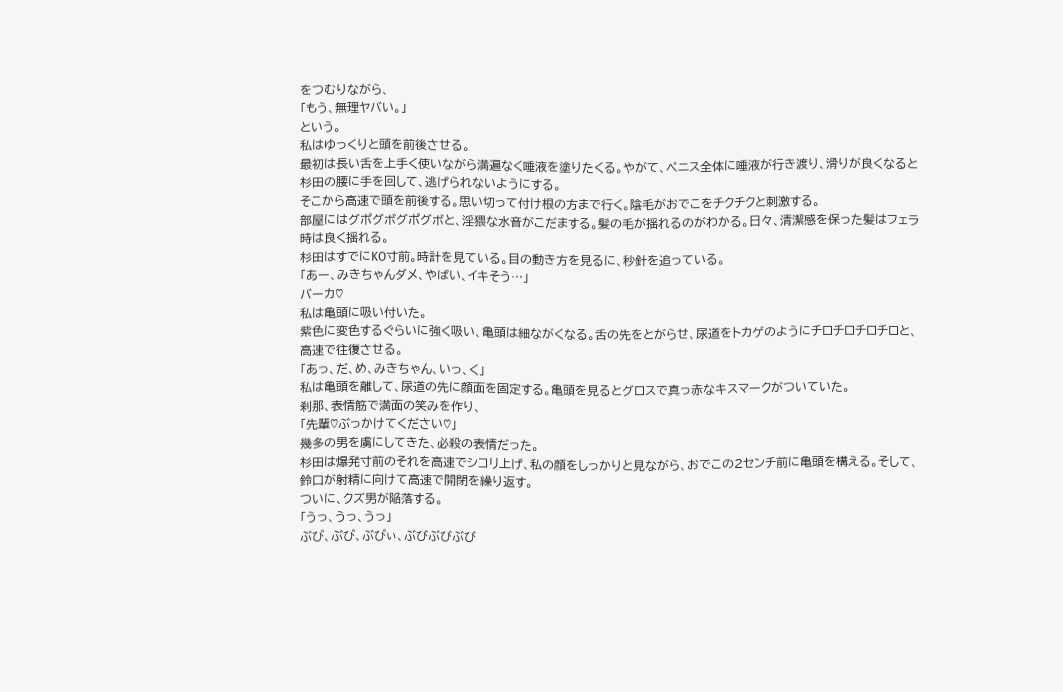をつむりながら、
「もう、無理ヤバい。」
という。
私はゆっくりと頭を前後させる。
最初は長い舌を上手く使いながら満遍なく唾液を塗りたくる。やがて、ペニス全体に唾液が行き渡り、滑りが良くなると杉田の腰に手を回して、逃げられないようにする。
そこから高速で頭を前後する。思い切って付け根の方まで行く。陰毛がおでこをチクチクと刺激する。
部屋にはグポグボグポグボと、淫猥な水音がこだまする。髪の毛が揺れるのがわかる。日々、清潔感を保った髪はフェラ時は良く揺れる。
杉田はすでにKO寸前。時計を見ている。目の動き方を見るに、秒針を追っている。
「あー、みきちゃんダメ、やばい、イキそう…」
バーカ♡
私は亀頭に吸い付いた。
紫色に変色するぐらいに強く吸い、亀頭は細ながくなる。舌の先をとがらせ、尿道をトカゲのようにチロチロチロチロと、高速で往復させる。
「あっ、だ、め、みきちゃん、いっ、く」
私は亀頭を離して、尿道の先に顔面を固定する。亀頭を見るとグロスで真っ赤なキスマークがついていた。
刹那、表情筋で満面の笑みを作り、
「先輩♡ぶっかけてください♡」
幾多の男を虜にしてきた、必殺の表情だった。
杉田は爆発寸前のそれを高速でシコリ上げ、私の顔をしっかりと見ながら、おでこの2センチ前に亀頭を構える。そして、鈴口が射精に向けて高速で開閉を繰り返す。
ついに、クズ男が陥落する。
「うっ、うっ、うっ」
ぶぴ、ぶぴ、ぶぴぃ、ぶびぶびぶび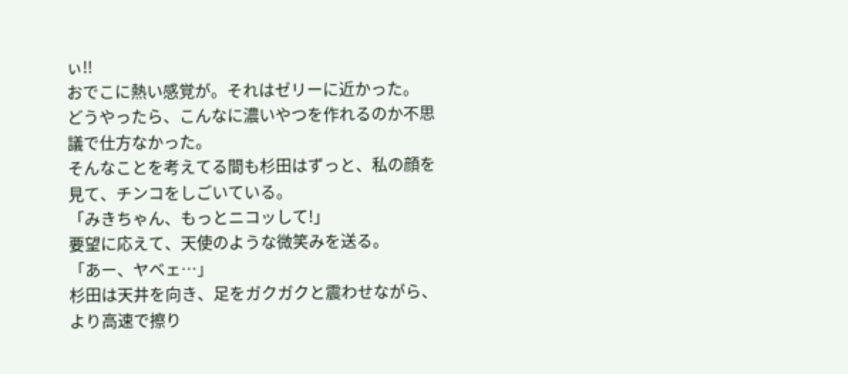ぃ!!
おでこに熱い感覚が。それはゼリーに近かった。
どうやったら、こんなに濃いやつを作れるのか不思議で仕方なかった。
そんなことを考えてる間も杉田はずっと、私の顔を見て、チンコをしごいている。
「みきちゃん、もっとニコッして!」
要望に応えて、天使のような微笑みを送る。
「あー、ヤベェ…」
杉田は天井を向き、足をガクガクと震わせながら、より高速で擦り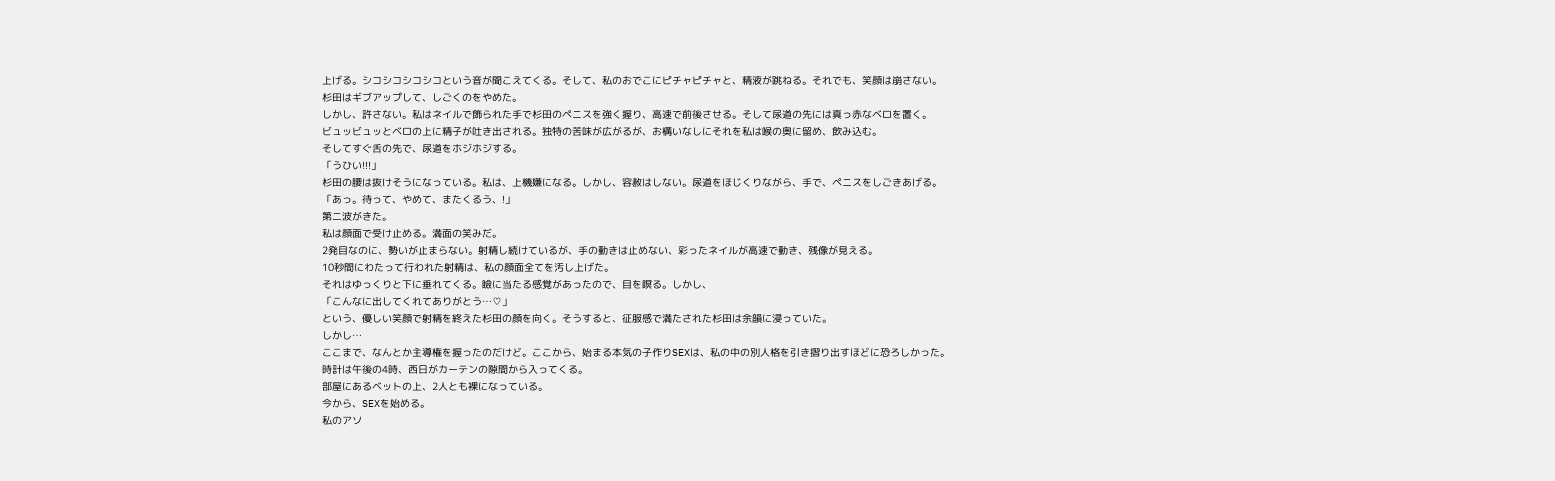上げる。シコシコシコシコという音が聞こえてくる。そして、私のおでこにピチャピチャと、精液が跳ねる。それでも、笑顔は崩さない。
杉田はギブアップして、しごくのをやめた。
しかし、許さない。私はネイルで飾られた手で杉田のペニスを強く握り、高速で前後させる。そして尿道の先には真っ赤なベロを置く。
ビュッビュッとベロの上に精子が吐き出される。独特の苦味が広がるが、お構いなしにそれを私は喉の奥に留め、飲み込む。
そしてすぐ舌の先で、尿道をホジホジする。
「うひい!!!」
杉田の腰は抜けそうになっている。私は、上機嫌になる。しかし、容赦はしない。尿道をほじくりながら、手で、ペニスをしごきあげる。
「あっ。待って、やめて、またくるう、!」
第二波がきた。
私は顔面で受け止める。満面の笑みだ。
2発目なのに、勢いが止まらない。射精し続けているが、手の動きは止めない、彩ったネイルが高速で動き、残像が見える。
10秒間にわたって行われた射精は、私の顔面全てを汚し上げた。
それはゆっくりと下に垂れてくる。瞼に当たる感覚があったので、目を瞑る。しかし、
「こんなに出してくれてありがとう…♡」
という、優しい笑顔で射精を終えた杉田の顔を向く。そうすると、征服感で満たされた杉田は余韻に浸っていた。
しかし…
ここまで、なんとか主導権を握ったのだけど。ここから、始まる本気の子作りSEXは、私の中の別人格を引き摺り出すほどに恐ろしかった。
時計は午後の4時、西日がカーテンの隙間から入ってくる。
部屋にあるベットの上、2人とも裸になっている。
今から、SEXを始める。
私のアソ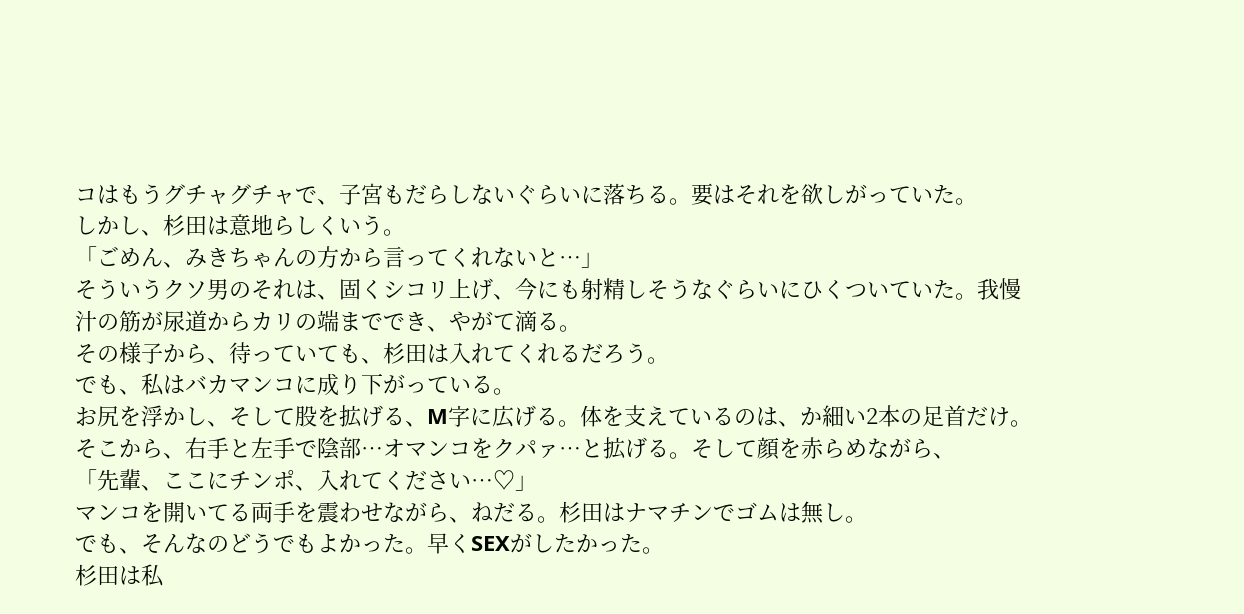コはもうグチャグチャで、子宮もだらしないぐらいに落ちる。要はそれを欲しがっていた。
しかし、杉田は意地らしくいう。
「ごめん、みきちゃんの方から言ってくれないと…」
そういうクソ男のそれは、固くシコリ上げ、今にも射精しそうなぐらいにひくついていた。我慢汁の筋が尿道からカリの端まででき、やがて滴る。
その様子から、待っていても、杉田は入れてくれるだろう。
でも、私はバカマンコに成り下がっている。
お尻を浮かし、そして股を拡げる、M字に広げる。体を支えているのは、か細い2本の足首だけ。そこから、右手と左手で陰部…オマンコをクパァ…と拡げる。そして顔を赤らめながら、
「先輩、ここにチンポ、入れてください…♡」
マンコを開いてる両手を震わせながら、ねだる。杉田はナマチンでゴムは無し。
でも、そんなのどうでもよかった。早くSEXがしたかった。
杉田は私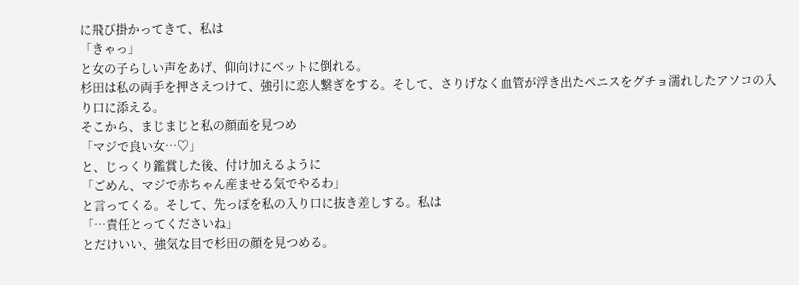に飛び掛かってきて、私は
「きゃっ」
と女の子らしい声をあげ、仰向けにベットに倒れる。
杉田は私の両手を押さえつけて、強引に恋人繋ぎをする。そして、さりげなく血管が浮き出たペニスをグチョ濡れしたアソコの入り口に添える。
そこから、まじまじと私の顔面を見つめ
「マジで良い女…♡」
と、じっくり鑑賞した後、付け加えるように
「ごめん、マジで赤ちゃん産ませる気でやるわ」
と言ってくる。そして、先っぽを私の入り口に抜き差しする。私は
「…責任とってくださいね」
とだけいい、強気な目で杉田の顔を見つめる。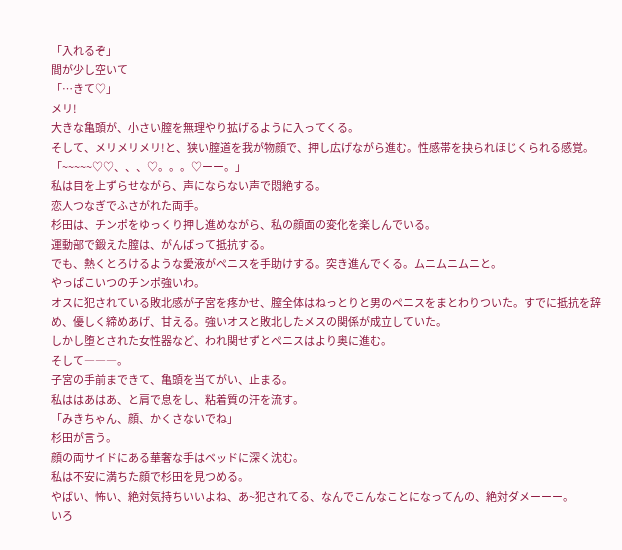「入れるぞ」
間が少し空いて
「…きて♡」
メリ!
大きな亀頭が、小さい膣を無理やり拡げるように入ってくる。
そして、メリメリメリ!と、狭い膣道を我が物顔で、押し広げながら進む。性感帯を抉られほじくられる感覚。
「~~~~~♡♡、、、♡。。。♡ーー。」
私は目を上ずらせながら、声にならない声で悶絶する。
恋人つなぎでふさがれた両手。
杉田は、チンポをゆっくり押し進めながら、私の顔面の変化を楽しんでいる。
運動部で鍛えた膣は、がんばって抵抗する。
でも、熱くとろけるような愛液がペニスを手助けする。突き進んでくる。ムニムニムニと。
やっぱこいつのチンポ強いわ。
オスに犯されている敗北感が子宮を疼かせ、膣全体はねっとりと男のペニスをまとわりついた。すでに抵抗を辞め、優しく締めあげ、甘える。強いオスと敗北したメスの関係が成立していた。
しかし堕とされた女性器など、われ関せずとペニスはより奥に進む。
そして―――。
子宮の手前まできて、亀頭を当てがい、止まる。
私ははあはあ、と肩で息をし、粘着質の汗を流す。
「みきちゃん、顔、かくさないでね」
杉田が言う。
顔の両サイドにある華奢な手はベッドに深く沈む。
私は不安に満ちた顔で杉田を見つめる。
やばい、怖い、絶対気持ちいいよね、あ~犯されてる、なんでこんなことになってんの、絶対ダメーーー。
いろ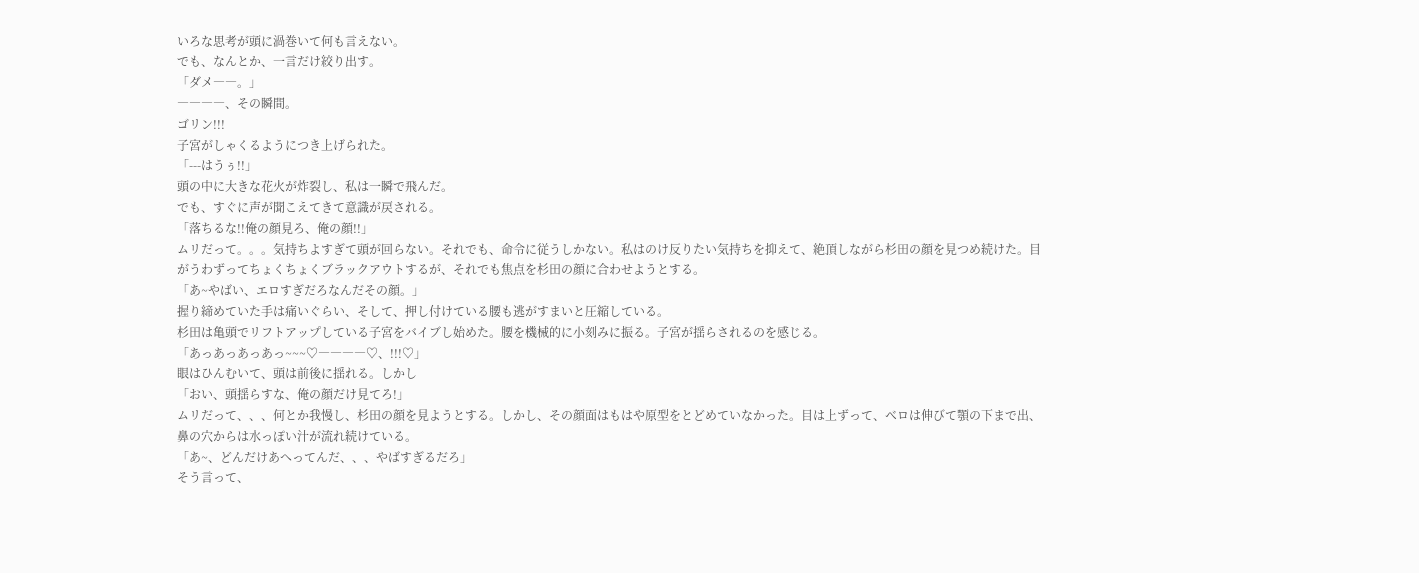いろな思考が頭に渦巻いて何も言えない。
でも、なんとか、一言だけ絞り出す。
「ダメ――。」
――――、その瞬間。
ゴリン!!!
子宮がしゃくるようにつき上げられた。
「---はうぅ!!」
頭の中に大きな花火が炸裂し、私は一瞬で飛んだ。
でも、すぐに声が聞こえてきて意識が戻される。
「落ちるな!!俺の顔見ろ、俺の顔!!」
ムリだって。。。気持ちよすぎて頭が回らない。それでも、命令に従うしかない。私はのけ反りたい気持ちを抑えて、絶頂しながら杉田の顔を見つめ続けた。目がうわずってちょくちょくブラックアウトするが、それでも焦点を杉田の顔に合わせようとする。
「あ~やばい、エロすぎだろなんだその顔。」
握り締めていた手は痛いぐらい、そして、押し付けている腰も逃がすまいと圧縮している。
杉田は亀頭でリフトアップしている子宮をバイブし始めた。腰を機械的に小刻みに振る。子宮が揺らされるのを感じる。
「あっあっあっあっ~~~♡――――♡、!!!♡」
眼はひんむいて、頭は前後に揺れる。しかし
「おい、頭揺らすな、俺の顔だけ見てろ!」
ムリだって、、、何とか我慢し、杉田の顔を見ようとする。しかし、その顔面はもはや原型をとどめていなかった。目は上ずって、ベロは伸びて顎の下まで出、鼻の穴からは水っぽい汁が流れ続けている。
「あ~、どんだけあへってんだ、、、やばすぎるだろ」
そう言って、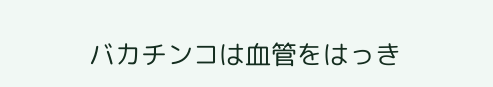バカチンコは血管をはっき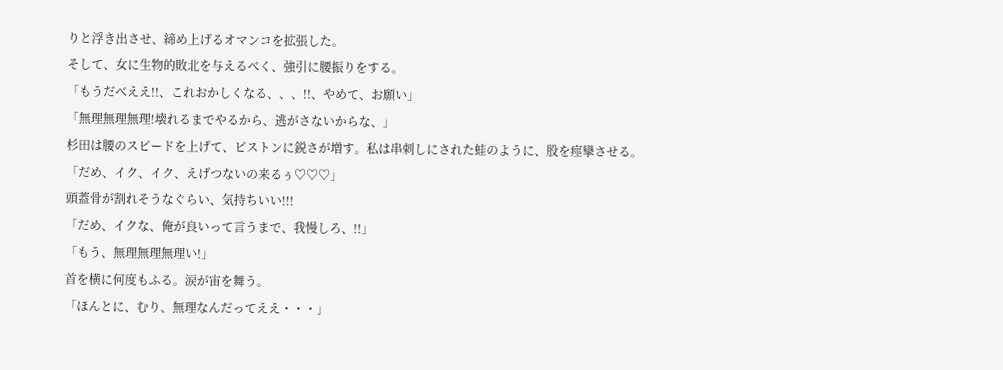りと浮き出させ、締め上げるオマンコを拡張した。
そして、女に生物的敗北を与えるべく、強引に腰振りをする。
「もうだべええ!!、これおかしくなる、、、!!、やめて、お願い」
「無理無理無理!壊れるまでやるから、逃がさないからな、」
杉田は腰のスピードを上げて、ピストンに鋭さが増す。私は串刺しにされた蛙のように、股を痙攣させる。
「だめ、イク、イク、えげつないの来るぅ♡♡♡」
頭蓋骨が割れそうなぐらい、気持ちいい!!!
「だめ、イクな、俺が良いって言うまで、我慢しろ、!!」
「もう、無理無理無理い!」
首を横に何度もふる。涙が宙を舞う。
「ほんとに、むり、無理なんだってええ・・・」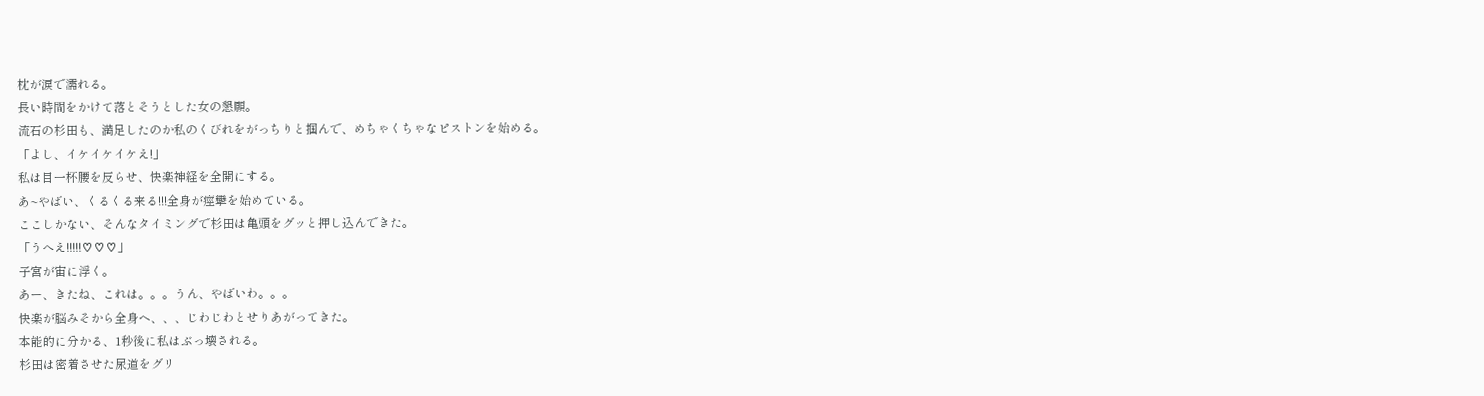枕が涙で濡れる。
長い時間をかけて落とそうとした女の懇願。
流石の杉田も、満足したのか私のくびれをがっちりと掴んで、めちゃくちゃなピストンを始める。
「よし、イケイケイケえ!」
私は目一杯腰を反らせ、快楽神経を全開にする。
あ~やばい、くるくる来る!!!全身が痙攣を始めている。
ここしかない、そんなタイミングで杉田は亀頭をグッと押し込んできた。
「うへえ!!!!!♡♡♡」
子宮が宙に浮く。
あー、きたね、これは。。。うん、やばいわ。。。
快楽が脳みそから全身ヘ、、、じわじわとせりあがってきた。
本能的に分かる、1秒後に私はぶっ壊される。
杉田は密着させた尿道をグリ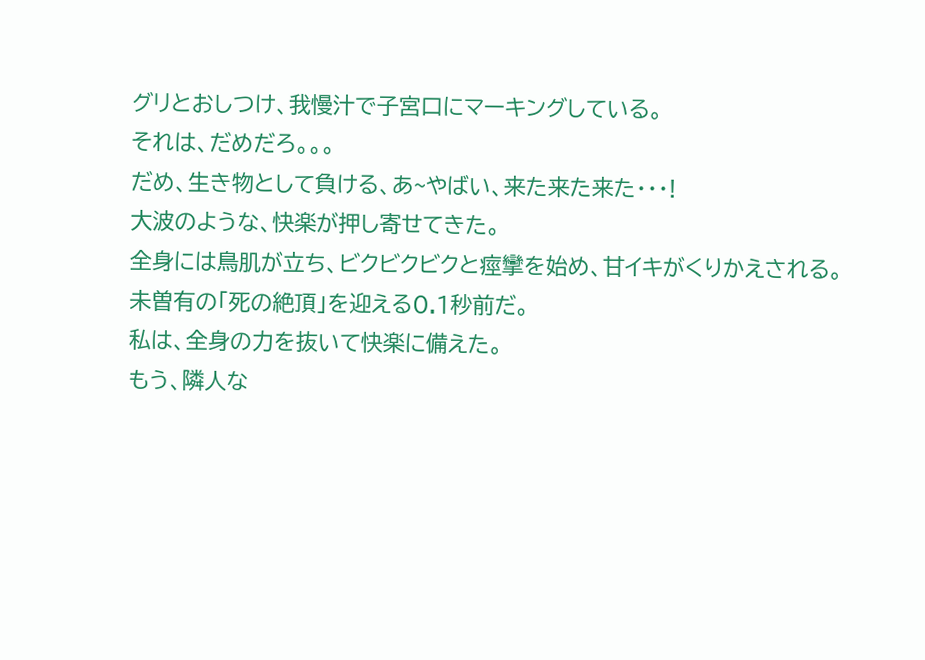グリとおしつけ、我慢汁で子宮口にマーキングしている。
それは、だめだろ。。。
だめ、生き物として負ける、あ~やばい、来た来た来た・・・!
大波のような、快楽が押し寄せてきた。
全身には鳥肌が立ち、ビクビクビクと痙攣を始め、甘イキがくりかえされる。
未曽有の「死の絶頂」を迎える0.1秒前だ。
私は、全身の力を抜いて快楽に備えた。
もう、隣人な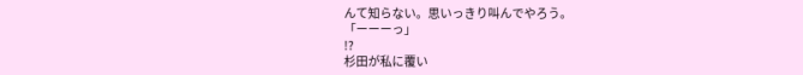んて知らない。思いっきり叫んでやろう。
「ーーーっ」
!?
杉田が私に覆い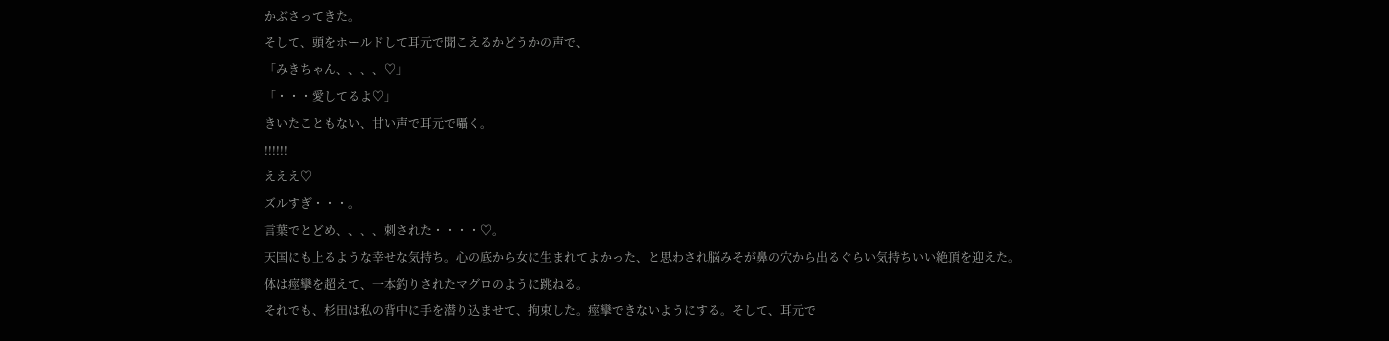かぶさってきた。
そして、頭をホールドして耳元で聞こえるかどうかの声で、
「みきちゃん、、、、♡」
「・・・愛してるよ♡」
きいたこともない、甘い声で耳元で囁く。
!!!!!!
えええ♡
ズルすぎ・・・。
言葉でとどめ、、、、刺された・・・・♡。
天国にも上るような幸せな気持ち。心の底から女に生まれてよかった、と思わされ脳みそが鼻の穴から出るぐらい気持ちいい絶頂を迎えた。
体は痙攣を超えて、一本釣りされたマグロのように跳ねる。
それでも、杉田は私の背中に手を潜り込ませて、拘束した。痙攣できないようにする。そして、耳元で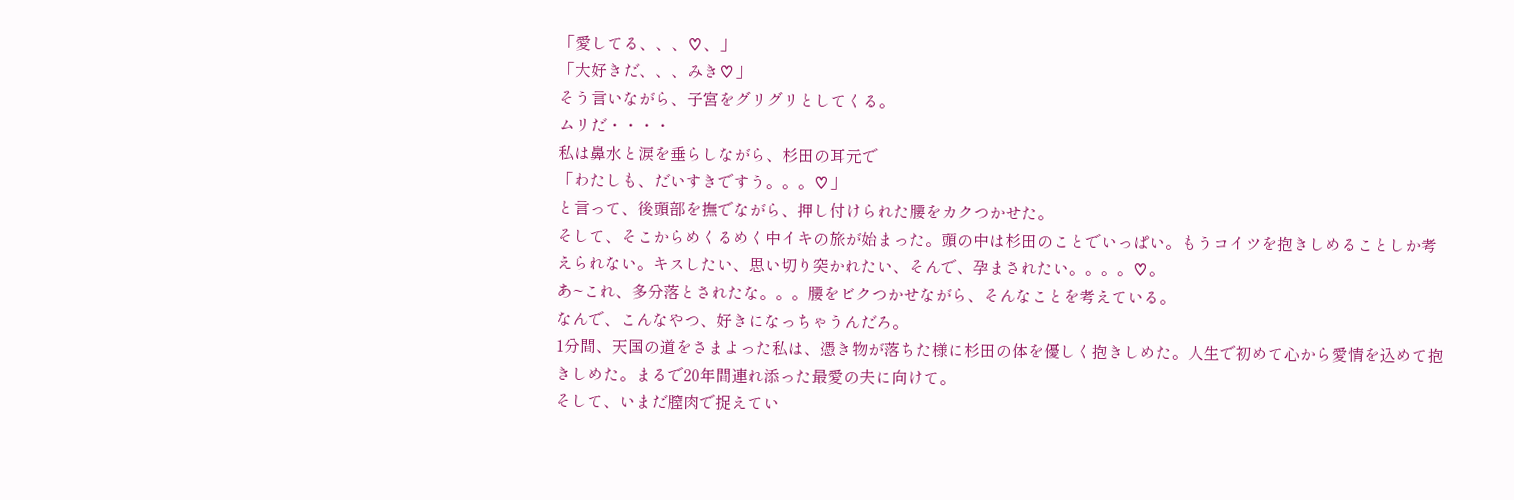「愛してる、、、♡、」
「大好きだ、、、みき♡」
そう言いながら、子宮をグリグリとしてくる。
ムリだ・・・・
私は鼻水と涙を垂らしながら、杉田の耳元で
「わたしも、だいすきですう。。。♡」
と言って、後頭部を撫でながら、押し付けられた腰をカクつかせた。
そして、そこからめくるめく中イキの旅が始まった。頭の中は杉田のことでいっぱい。もうコイツを抱きしめることしか考えられない。キスしたい、思い切り突かれたい、そんで、孕まされたい。。。。♡。
あ~これ、多分落とされたな。。。腰をビクつかせながら、そんなことを考えている。
なんで、こんなやつ、好きになっちゃうんだろ。
1分間、天国の道をさまよった私は、憑き物が落ちた様に杉田の体を優しく抱きしめた。人生で初めて心から愛情を込めて抱きしめた。まるで20年間連れ添った最愛の夫に向けて。
そして、いまだ膣肉で捉えてい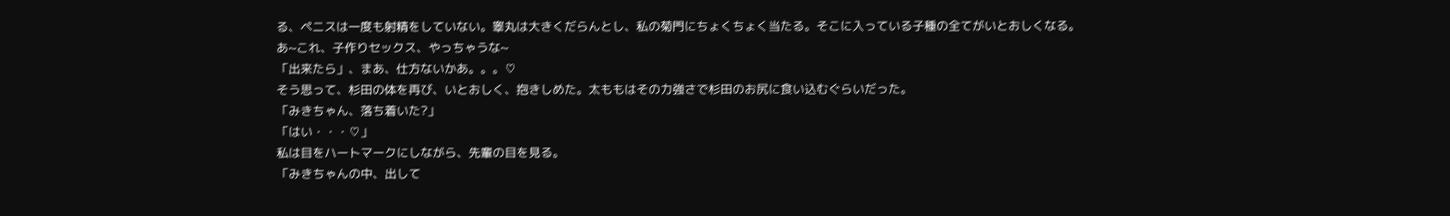る、ペニスは一度も射精をしていない。睾丸は大きくだらんとし、私の菊門にちょくちょく当たる。そこに入っている子種の全てがいとおしくなる。
あ~これ、子作りセックス、やっちゃうな~
「出来たら」、まあ、仕方ないかあ。。。♡
そう思って、杉田の体を再び、いとおしく、抱きしめた。太ももはその力強さで杉田のお尻に食い込むぐらいだった。
「みきちゃん、落ち着いた?」
「はい・・・♡」
私は目をハートマークにしながら、先輩の目を見る。
「みきちゃんの中、出して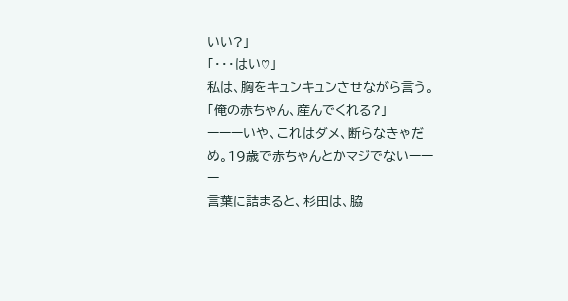いい?」
「・・・はい♡」
私は、胸をキュンキュンさせながら言う。
「俺の赤ちゃん、産んでくれる?」
ーーーいや、これはダメ、断らなきゃだめ。19歳で赤ちゃんとかマジでないーーー
言葉に詰まると、杉田は、脇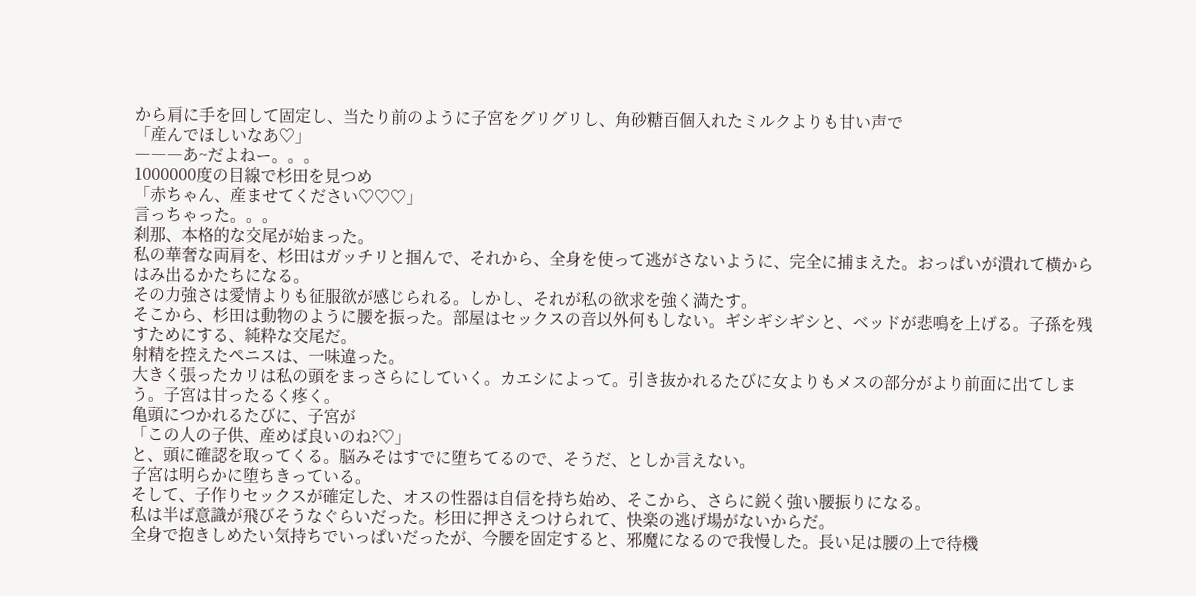から肩に手を回して固定し、当たり前のように子宮をグリグリし、角砂糖百個入れたミルクよりも甘い声で
「産んでほしいなあ♡」
―――あ~だよねー。。。
1000000度の目線で杉田を見つめ
「赤ちゃん、産ませてください♡♡♡」
言っちゃった。。。
刹那、本格的な交尾が始まった。
私の華奢な両肩を、杉田はガッチリと掴んで、それから、全身を使って逃がさないように、完全に捕まえた。おっぱいが潰れて横からはみ出るかたちになる。
その力強さは愛情よりも征服欲が感じられる。しかし、それが私の欲求を強く満たす。
そこから、杉田は動物のように腰を振った。部屋はセックスの音以外何もしない。ギシギシギシと、ベッドが悲鳴を上げる。子孫を残すためにする、純粋な交尾だ。
射精を控えたペニスは、一味違った。
大きく張ったカリは私の頭をまっさらにしていく。カエシによって。引き抜かれるたびに女よりもメスの部分がより前面に出てしまう。子宮は甘ったるく疼く。
亀頭につかれるたびに、子宮が
「この人の子供、産めば良いのね?♡」
と、頭に確認を取ってくる。脳みそはすでに堕ちてるので、そうだ、としか言えない。
子宮は明らかに堕ちきっている。
そして、子作りセックスが確定した、オスの性器は自信を持ち始め、そこから、さらに鋭く強い腰振りになる。
私は半ば意識が飛びそうなぐらいだった。杉田に押さえつけられて、快楽の逃げ場がないからだ。
全身で抱きしめたい気持ちでいっぱいだったが、今腰を固定すると、邪魔になるので我慢した。長い足は腰の上で待機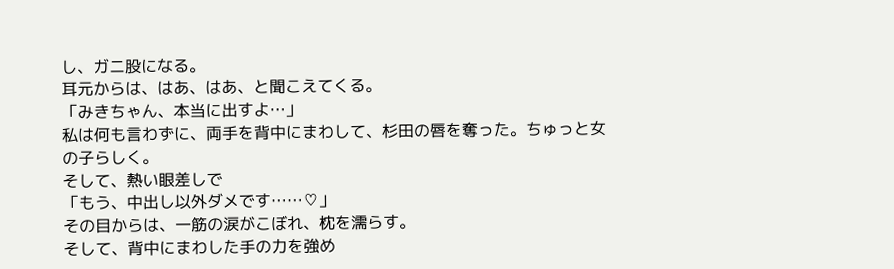し、ガニ股になる。
耳元からは、はあ、はあ、と聞こえてくる。
「みきちゃん、本当に出すよ…」
私は何も言わずに、両手を背中にまわして、杉田の唇を奪った。ちゅっと女の子らしく。
そして、熱い眼差しで
「もう、中出し以外ダメです……♡」
その目からは、一筋の涙がこぼれ、枕を濡らす。
そして、背中にまわした手の力を強め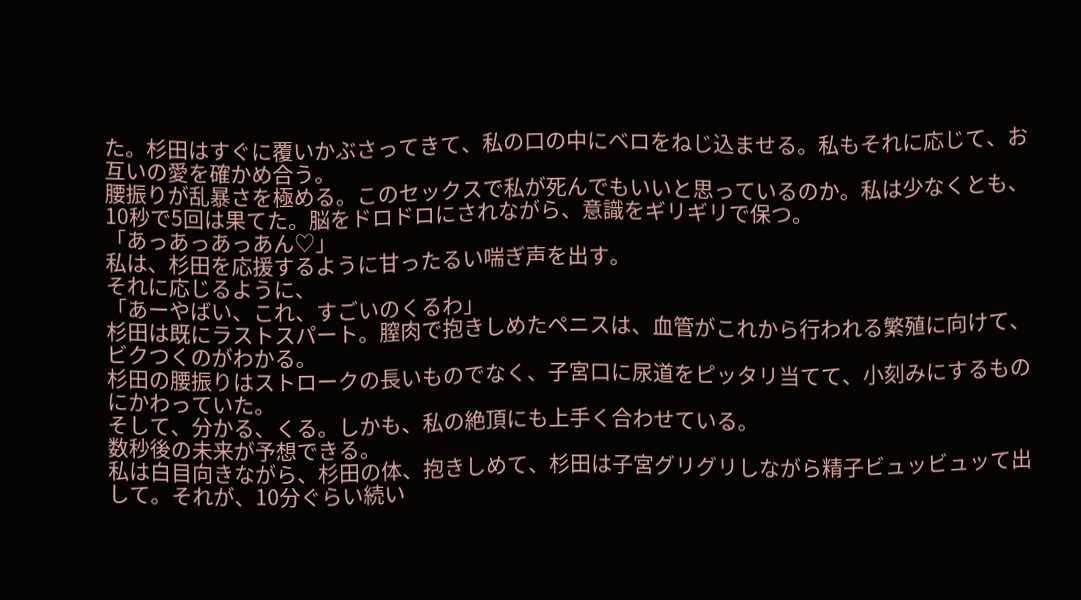た。杉田はすぐに覆いかぶさってきて、私の口の中にベロをねじ込ませる。私もそれに応じて、お互いの愛を確かめ合う。
腰振りが乱暴さを極める。このセックスで私が死んでもいいと思っているのか。私は少なくとも、10秒で5回は果てた。脳をドロドロにされながら、意識をギリギリで保つ。
「あっあっあっあん♡」
私は、杉田を応援するように甘ったるい喘ぎ声を出す。
それに応じるように、
「あーやばい、これ、すごいのくるわ」
杉田は既にラストスパート。膣肉で抱きしめたペニスは、血管がこれから行われる繁殖に向けて、ビクつくのがわかる。
杉田の腰振りはストロークの長いものでなく、子宮口に尿道をピッタリ当てて、小刻みにするものにかわっていた。
そして、分かる、くる。しかも、私の絶頂にも上手く合わせている。
数秒後の未来が予想できる。
私は白目向きながら、杉田の体、抱きしめて、杉田は子宮グリグリしながら精子ビュッビュッて出して。それが、10分ぐらい続い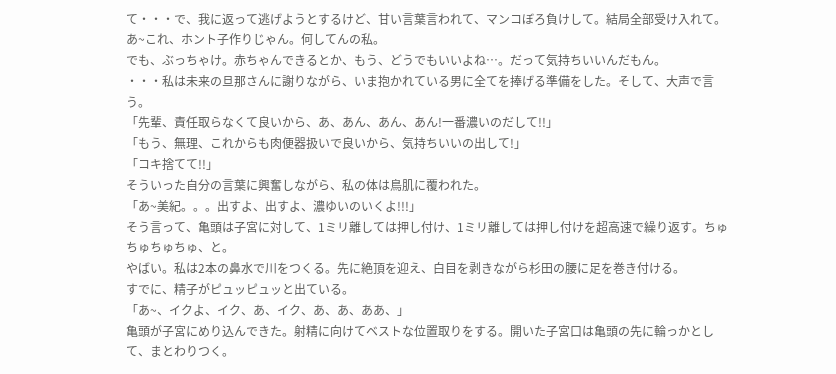て・・・で、我に返って逃げようとするけど、甘い言葉言われて、マンコぼろ負けして。結局全部受け入れて。
あ~これ、ホント子作りじゃん。何してんの私。
でも、ぶっちゃけ。赤ちゃんできるとか、もう、どうでもいいよね…。だって気持ちいいんだもん。
・・・私は未来の旦那さんに謝りながら、いま抱かれている男に全てを捧げる準備をした。そして、大声で言う。
「先輩、責任取らなくて良いから、あ、あん、あん、あん!一番濃いのだして!!」
「もう、無理、これからも肉便器扱いで良いから、気持ちいいの出して!」
「コキ捨てて!!」
そういった自分の言葉に興奮しながら、私の体は鳥肌に覆われた。
「あ~美紀。。。出すよ、出すよ、濃ゆいのいくよ!!!」
そう言って、亀頭は子宮に対して、1ミリ離しては押し付け、1ミリ離しては押し付けを超高速で繰り返す。ちゅちゅちゅちゅ、と。
やばい。私は2本の鼻水で川をつくる。先に絶頂を迎え、白目を剥きながら杉田の腰に足を巻き付ける。
すでに、精子がピュッピュッと出ている。
「あ~、イクよ、イク、あ、イク、あ、あ、ああ、」
亀頭が子宮にめり込んできた。射精に向けてベストな位置取りをする。開いた子宮口は亀頭の先に輪っかとして、まとわりつく。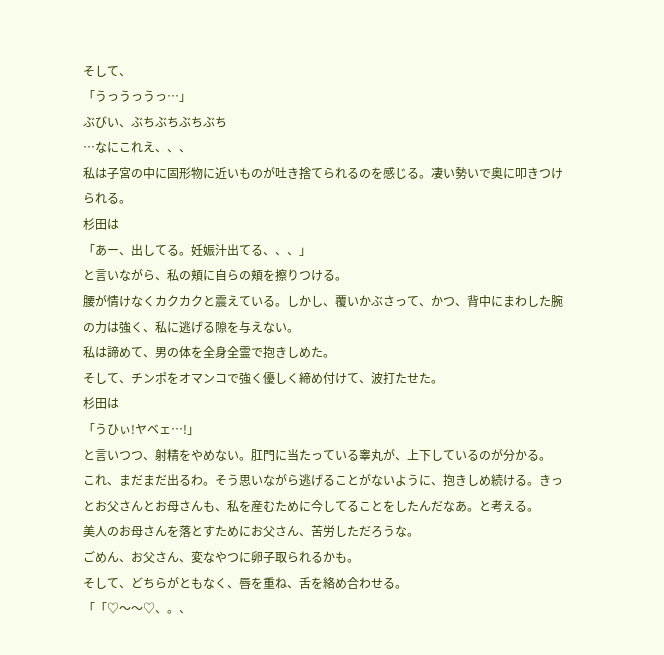そして、
「うっうっうっ…」
ぶびい、ぶちぶちぶちぶち
…なにこれえ、、、
私は子宮の中に固形物に近いものが吐き捨てられるのを感じる。凄い勢いで奥に叩きつけられる。
杉田は
「あー、出してる。妊娠汁出てる、、、」
と言いながら、私の頬に自らの頬を擦りつける。
腰が情けなくカクカクと震えている。しかし、覆いかぶさって、かつ、背中にまわした腕の力は強く、私に逃げる隙を与えない。
私は諦めて、男の体を全身全霊で抱きしめた。
そして、チンポをオマンコで強く優しく締め付けて、波打たせた。
杉田は
「うひぃ!ヤベェ…!」
と言いつつ、射精をやめない。肛門に当たっている睾丸が、上下しているのが分かる。
これ、まだまだ出るわ。そう思いながら逃げることがないように、抱きしめ続ける。きっとお父さんとお母さんも、私を産むために今してることをしたんだなあ。と考える。
美人のお母さんを落とすためにお父さん、苦労しただろうな。
ごめん、お父さん、変なやつに卵子取られるかも。
そして、どちらがともなく、唇を重ね、舌を絡め合わせる。
「「♡〜〜♡、。、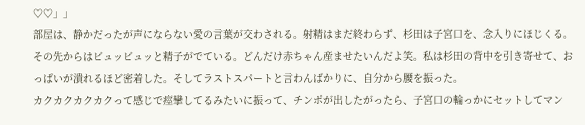♡♡」」
部屋は、静かだったが声にならない愛の言葉が交わされる。射精はまだ終わらず、杉田は子宮口を、念入りにほじくる。その先からはビュッビュッと精子がでている。どんだけ赤ちゃん産ませたいんだよ笑。私は杉田の背中を引き寄せて、おっぱいが潰れるほど密着した。そしてラストスパートと言わんばかりに、自分から腰を振った。
カクカクカクカクって感じで痙攣してるみたいに振って、チンポが出したがったら、子宮口の輪っかにセットしてマン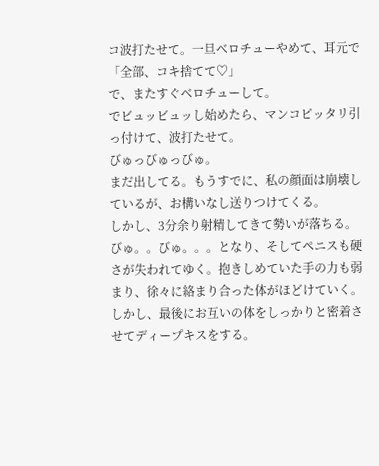コ波打たせて。一旦ベロチューやめて、耳元で
「全部、コキ捨てて♡」
で、またすぐベロチューして。
でビュッビュッし始めたら、マンコピッタリ引っ付けて、波打たせて。
びゅっびゅっびゅ。
まだ出してる。もうすでに、私の顔面は崩壊しているが、お構いなし送りつけてくる。
しかし、3分余り射精してきて勢いが落ちる。びゅ。。びゅ。。。となり、そしてペニスも硬さが失われてゆく。抱きしめていた手の力も弱まり、徐々に絡まり合った体がほどけていく。
しかし、最後にお互いの体をしっかりと密着させてディープキスをする。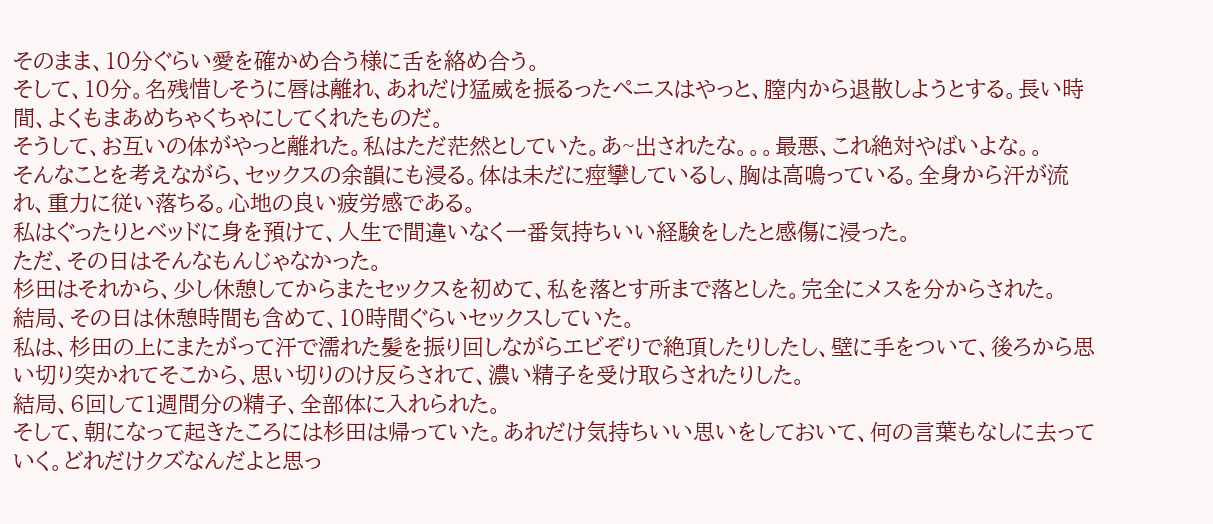そのまま、10分ぐらい愛を確かめ合う様に舌を絡め合う。
そして、10分。名残惜しそうに唇は離れ、あれだけ猛威を振るったペニスはやっと、膣内から退散しようとする。長い時間、よくもまあめちゃくちゃにしてくれたものだ。
そうして、お互いの体がやっと離れた。私はただ茫然としていた。あ~出されたな。。。最悪、これ絶対やばいよな。。
そんなことを考えながら、セックスの余韻にも浸る。体は未だに痙攣しているし、胸は高鳴っている。全身から汗が流れ、重力に従い落ちる。心地の良い疲労感である。
私はぐったりとベッドに身を預けて、人生で間違いなく一番気持ちいい経験をしたと感傷に浸った。
ただ、その日はそんなもんじゃなかった。
杉田はそれから、少し休憩してからまたセックスを初めて、私を落とす所まで落とした。完全にメスを分からされた。
結局、その日は休憩時間も含めて、10時間ぐらいセックスしていた。
私は、杉田の上にまたがって汗で濡れた髪を振り回しながらエビぞりで絶頂したりしたし、壁に手をついて、後ろから思い切り突かれてそこから、思い切りのけ反らされて、濃い精子を受け取らされたりした。
結局、6回して1週間分の精子、全部体に入れられた。
そして、朝になって起きたころには杉田は帰っていた。あれだけ気持ちいい思いをしておいて、何の言葉もなしに去っていく。どれだけクズなんだよと思っ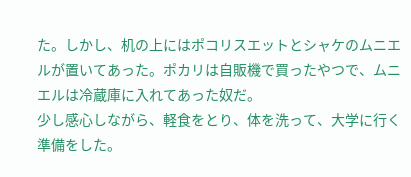た。しかし、机の上にはポコリスエットとシャケのムニエルが置いてあった。ポカリは自販機で買ったやつで、ムニエルは冷蔵庫に入れてあった奴だ。
少し感心しながら、軽食をとり、体を洗って、大学に行く準備をした。